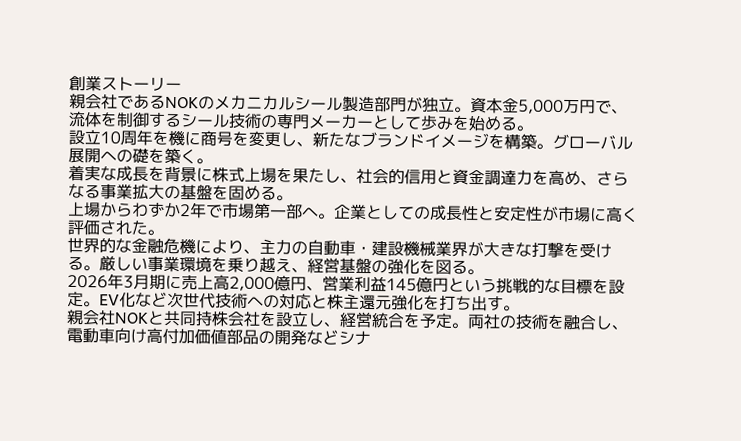創業ストーリー
親会社であるNOKのメカニカルシール製造部門が独立。資本金5,000万円で、流体を制御するシール技術の専門メーカーとして歩みを始める。
設立10周年を機に商号を変更し、新たなブランドイメージを構築。グローバル展開への礎を築く。
着実な成長を背景に株式上場を果たし、社会的信用と資金調達力を高め、さらなる事業拡大の基盤を固める。
上場からわずか2年で市場第一部へ。企業としての成長性と安定性が市場に高く評価された。
世界的な金融危機により、主力の自動車・建設機械業界が大きな打撃を受ける。厳しい事業環境を乗り越え、経営基盤の強化を図る。
2026年3月期に売上高2,000億円、営業利益145億円という挑戦的な目標を設定。EV化など次世代技術への対応と株主還元強化を打ち出す。
親会社NOKと共同持株会社を設立し、経営統合を予定。両社の技術を融合し、電動車向け高付加価値部品の開発などシナ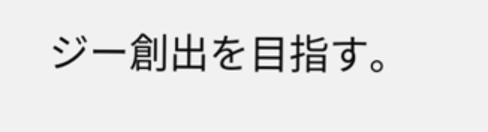ジー創出を目指す。